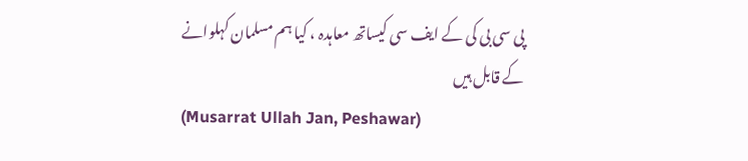پی سی بی کی کے ایف سی کیساتھ معاہدہ ، کیا ہم مسلمان کہلوانے کے قابل ہیں
(Musarrat Ullah Jan, Peshawar)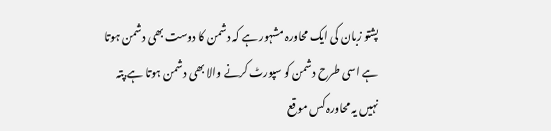پشتو زبان کی ایک محاورہ مشہور ہے کہ دشمن کا دوست بھی دشمن ہوتا ہے اسی طرح دشمن کو سپورٹ کرنے والا بھی دشمن ہوتا ہے.پتہ نہیں یہ محاورہ کس موقع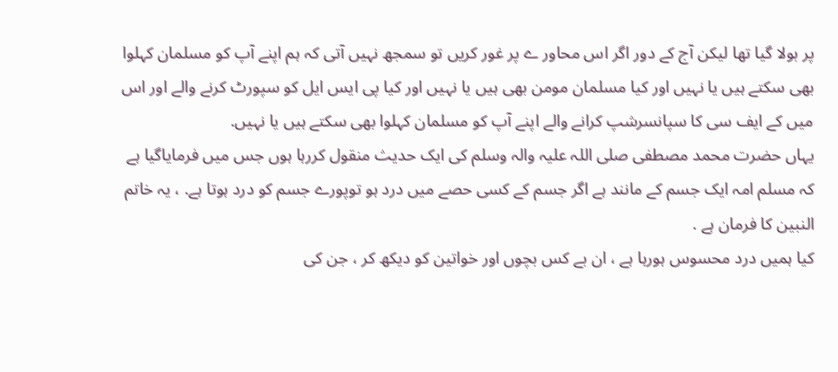پر بولا گیا تھا لیکن آج کے دور اگر اس محاور ے پر غور کریں تو سمجھ نہیں آتی کہ ہم اپنے آپ کو مسلمان کہلوا بھی سکتے ہیں یا نہیں اور کیا مسلمان مومن بھی ہیں یا نہیں اور کیا پی ایس ایل کو سپورٹ کرنے والے اور اس میں کے ایف سی کا سپانسرشپ کرانے والے اپنے آپ کو مسلمان کہلوا بھی سکتے ہیں یا نہیں.
یہاں حضرت محمد مصطفی صلی اللہ علیہ والہ وسلم کی ایک حدیث منقول کررہا ہوں جس میں فرمایاگیا ہے کہ مسلم امہ ایک جسم کے مانند ہے اگر جسم کے کسی حصے میں درد ہو توپورے جسم کو درد ہوتا ہے. ، یہ خاتم النبین کا فرمان ہے .
کیا ہمیں درد محسوس ہورہا ہے ، ان بے کس بچوں اور خواتین کو دیکھ کر ، جن کی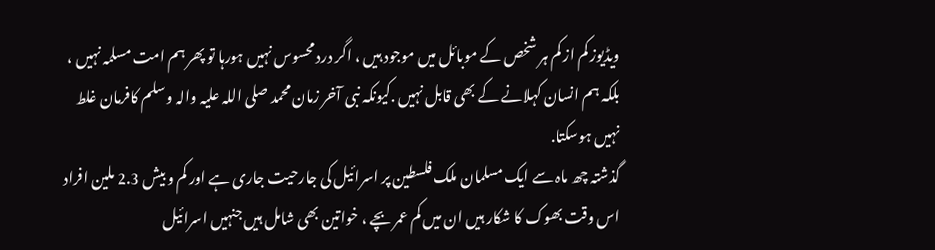ویڈیوز کم از کم ہر شخص کے موبائل میں موجود ہیں ، اگر درد محسوس نہیں ہورہا تو پھر ہم امت مسلمہ نہیں ، بلکہ ہم انسان کہلانے کے بھی قابل نہیں .کیونکہ نبی آخر زمان محمد صلی اللہ علیہ والہ وسلم کافرمان غلط نہیں ہوسکتا.
گذشتہ چھ ماہ سے ایک مسلمان ملک فلسطین پر اسرائیل کی جارحیت جاری ہے اور کم و بیش 2.3 ملین افراد اس وقت بھوک کا شکار ہیں ان میں کم عمر بچے ، خواتین بھی شامل ہیں جنہیں اسرائیل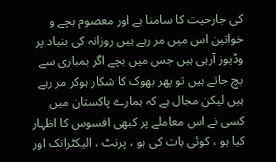کی جارحیت کا سامنا ہے اور معصوم بچے و خواتین اس میں مر رہے ہیں روزانہ کی بنیاد پر وڈیوز آرہی ہیں جس میں بچے اگر بمباری سے بچ جاتے ہیں تو پھر بھوک کا شکار ہوکر مر رہے ہیں لیکن مجال ہے کہ ہمارے پاکستان میں کسی نے اس معاملے پر کبھی افسوس کا اظہار کیا ہو ، کوئی بات کی ہو ، پرنٹ ، الیکٹرانک اور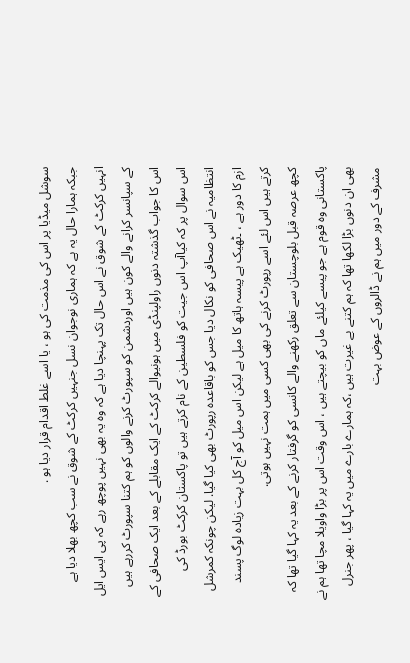سوشل میڈیا پر اس کی مذمت کی ہو ، یا اسے غلط اقدام قرار دیا ہو .
جبکہ ہمارا حال یہ ہے کہ ہماری نوجوان نسل جنہیں کرکٹ کے شوق نے سب کچھ بھلا دیا ہے انہیں کرکٹ کے شوق نے اس حال تک پہنچا دیا ہے کہ وہ یہ بھی نہیں پوچھ رہے کہ پی ایس ایل کے سپانسر کرانے والے کون ہیں اوردشمن کو سپورٹ کرنے والوں کو ہم کتنا سپورٹ کررہے ہیں اس کا جواب گذشتہ دنوں راولپنڈی میں ہونیوالے کرکٹ کے ایک مقابلے کے بعد ایک صحافی کے اس سوال پر کہ کیاآپ اس جیت کو فلسطین کے نام کرتے ہیں تو پاکستان کرکٹ بورڈ کی انتظامیہ نے اس صحافی کو نکال دیا جس کو باقاعدہ رپورٹ بھی کیا گیا. لیکن چونکہ کمرشل ازم کا دور ہے ، ۔ٹھیک ہے پیسہ ہاتھ کا میل ہے لیکن اس میل کو آج کل بہت زیادہ لوگ پسند کرتے ہیں اس لئے اسے رپورٹ کرنے کی بھی کسی میں ہمت نہیں ہوتی.
کچھ عرصہ قبل بلوچستان سے تعلق رکھنے والے کانسی کو گرفتار کرنے کے بعد یہ کہا گیا تھا کہ پاکستانی وہ قوم ہے جو پیسے کیلئے ماں کو بیچتے ہیں ، اس وقت اس پر بڑا واویلا مچا تھا ہم نے بھی ان دنوں بڑا لکھا تھا کہ ہم کتنے بے غیرت ہیں ،کہ ہمارے بارے میں یہ کہا گیا ، پھر جنرل مشرف کے دور میں ہم نے ڈالروں کے عوض بہت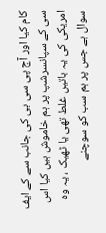کام کیا اور آج پی سی بی کی جانب سے کے ایف سی کے سپانسرشپ پر ہم خاموش ہیں کیا اس امریکی کی یہ باتیں غلط تھی یا ٹھیک ، یہ وہ سوال ہے جس پر ہم سب کو سوچنے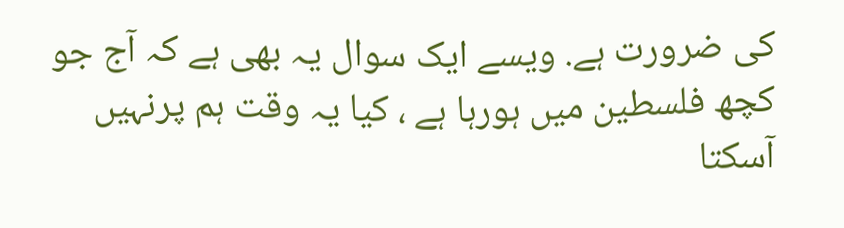کی ضرورت ہے. ویسے ایک سوال یہ بھی ہے کہ آج جو کچھ فلسطین میں ہورہا ہے ، کیا یہ وقت ہم پرنہیں آسکتا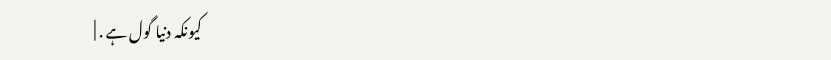کیونکہ دنیا گول ہے . |